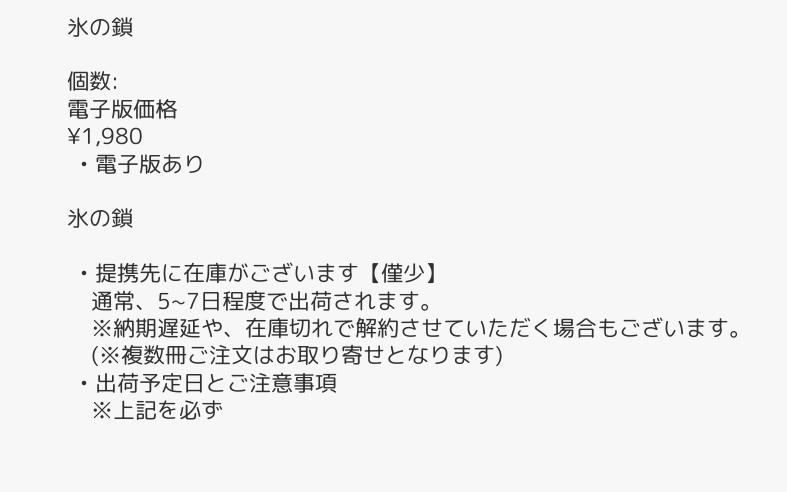氷の鎖

個数:
電子版価格
¥1,980
  • 電子版あり

氷の鎖

  • 提携先に在庫がございます【僅少】
    通常、5~7日程度で出荷されます。
    ※納期遅延や、在庫切れで解約させていただく場合もございます。
    (※複数冊ご注文はお取り寄せとなります)
  • 出荷予定日とご注意事項
    ※上記を必ず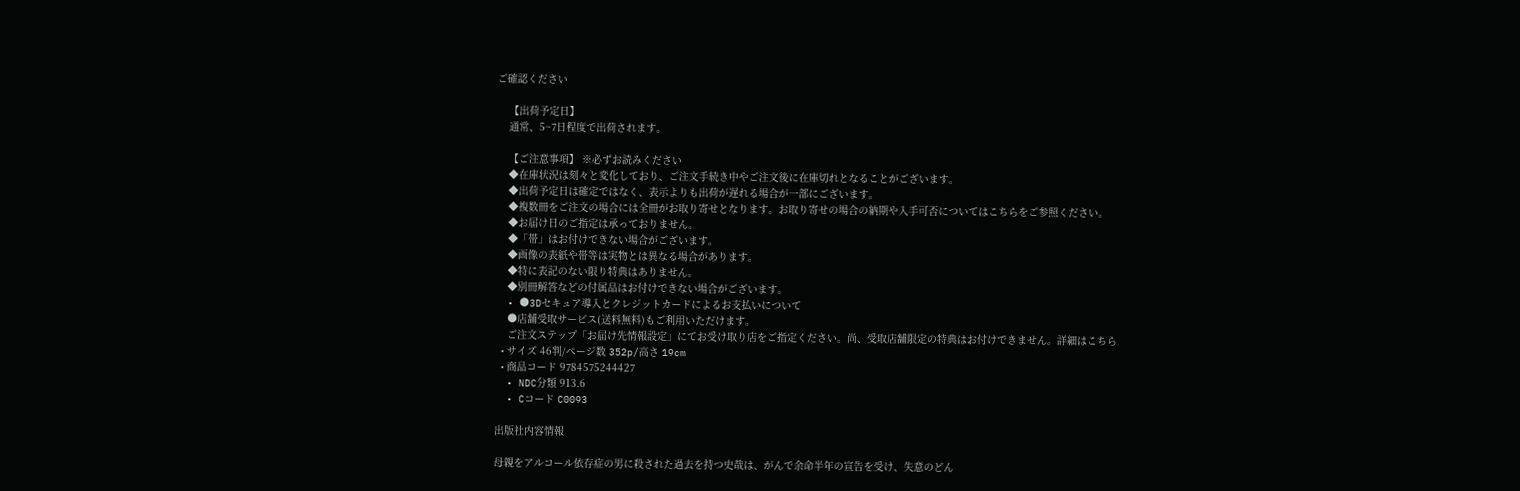ご確認ください

    【出荷予定日】
    通常、5~7日程度で出荷されます。

    【ご注意事項】 ※必ずお読みください
    ◆在庫状況は刻々と変化しており、ご注文手続き中やご注文後に在庫切れとなることがございます。
    ◆出荷予定日は確定ではなく、表示よりも出荷が遅れる場合が一部にございます。
    ◆複数冊をご注文の場合には全冊がお取り寄せとなります。お取り寄せの場合の納期や入手可否についてはこちらをご参照ください。
    ◆お届け日のご指定は承っておりません。
    ◆「帯」はお付けできない場合がございます。
    ◆画像の表紙や帯等は実物とは異なる場合があります。
    ◆特に表記のない限り特典はありません。
    ◆別冊解答などの付属品はお付けできない場合がございます。
  • ●3Dセキュア導入とクレジットカードによるお支払いについて
    ●店舗受取サービス(送料無料)もご利用いただけます。
    ご注文ステップ「お届け先情報設定」にてお受け取り店をご指定ください。尚、受取店舗限定の特典はお付けできません。詳細はこちら
  • サイズ 46判/ページ数 352p/高さ 19cm
  • 商品コード 9784575244427
  • NDC分類 913.6
  • Cコード C0093

出版社内容情報

母親をアルコール依存症の男に殺された過去を持つ史哉は、がんで余命半年の宣告を受け、失意のどん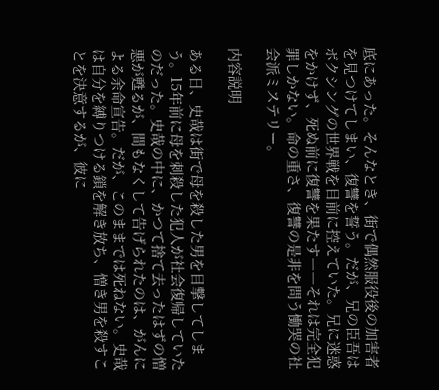底にあった。そんなとき、街で偶然服役後の加害者を見つけてしまい、復讐を誓う。だが、兄の臣吾はボクシングの世界戦を目前に控えていた。兄に迷惑をかけず、死ぬ前に復讐を果たす――それは完全犯罪しかない。命の重さ、復讐の是非を問う慟哭の社会派ミステリー。

内容説明

ある日、史哉は街で母を殺した男を目撃してしまう。15年前に母を刺殺した犯人が社会復帰していたのだった。史哉の中に、かつて捨て去ったはずの憎悪が甦るが、間もなくして告げられたのは、がんによる余命宣告。だが、このままでは死ねない。史哉は自分を縛りつける鎖を解き放ち、憎き男を殺すことを決意するが、彼に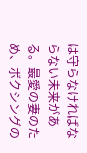は守らなければならない未来がある。最愛の妻のため、ボクシングの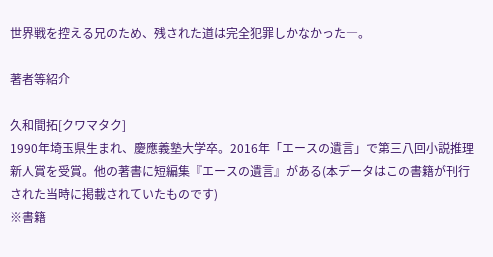世界戦を控える兄のため、残された道は完全犯罪しかなかった―。

著者等紹介

久和間拓[クワマタク]
1990年埼玉県生まれ、慶應義塾大学卒。2016年「エースの遺言」で第三八回小説推理新人賞を受賞。他の著書に短編集『エースの遺言』がある(本データはこの書籍が刊行された当時に掲載されていたものです)
※書籍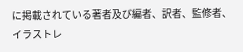に掲載されている著者及び編者、訳者、監修者、イラストレ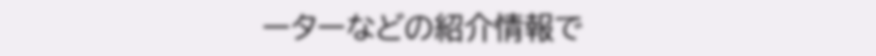ーターなどの紹介情報で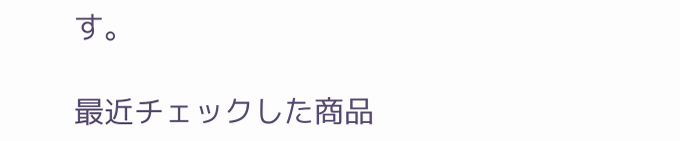す。

最近チェックした商品